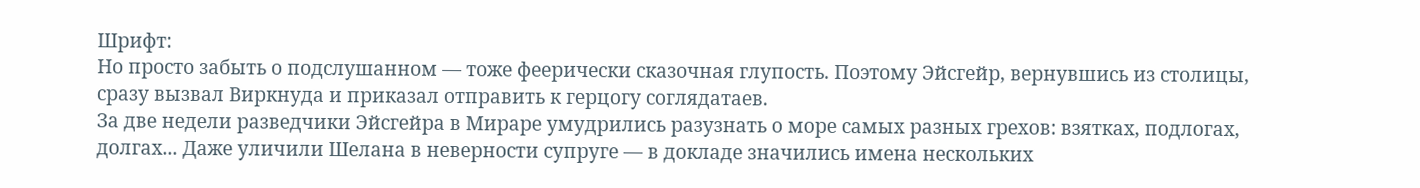Шрифт:
Но просто забыть о подслушанном — тоже феерически сказочная глупость. Поэтому Эйсгейр, вернувшись из столицы, сразу вызвал Виркнуда и приказал отправить к герцогу соглядатаев.
За две недели разведчики Эйсгейра в Мираре умудрились разузнать о море самых разных грехов: взятках, подлогах, долгах... Даже уличили Шелана в неверности супруге — в докладе значились имена нескольких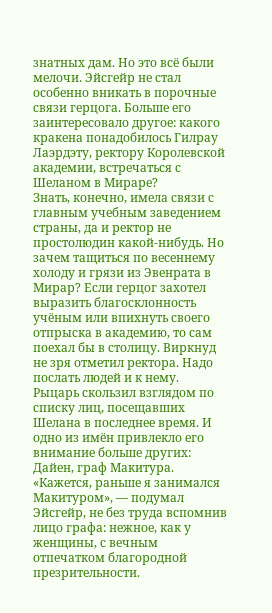знатных дам. Но это всё были мелочи. Эйсгейр не стал особенно вникать в порочные связи герцога. Больше его заинтересовало другое: какого кракена понадобилось Гилрау Лаэрдэту, ректору Королевской академии, встречаться с Шеланом в Мираре?
Знать, конечно, имела связи с главным учебным заведением страны, да и ректор не простолюдин какой-нибудь. Но зачем тащиться по весеннему холоду и грязи из Эвенрата в Мирар? Если герцог захотел выразить благосклонность учёным или впихнуть своего отпрыска в академию, то сам поехал бы в столицу. Виркнуд не зря отметил ректора. Надо послать людей и к нему.
Рыцарь скользил взглядом по списку лиц, посещавших Шелана в последнее время. И одно из имён привлекло его внимание больше других: Дайен, граф Макитура.
«Кажется, раньше я занимался Макитуром», — подумал Эйсгейр, не без труда вспомнив лицо графа: нежное, как у женщины, с вечным отпечатком благородной презрительности.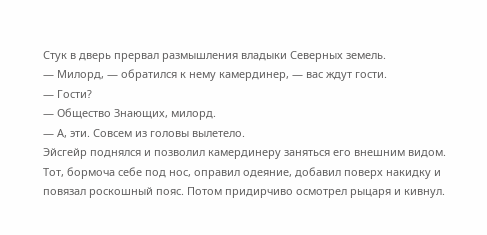Стук в дверь прервал размышления владыки Северных земель.
— Милорд, — обратился к нему камердинер, — вас ждут гости.
— Гости?
— Общество Знающих, милорд.
— А, эти. Совсем из головы вылетело.
Эйсгейр поднялся и позволил камердинеру заняться его внешним видом. Тот, бормоча себе под нос, оправил одеяние, добавил поверх накидку и повязал роскошный пояс. Потом придирчиво осмотрел рыцаря и кивнул.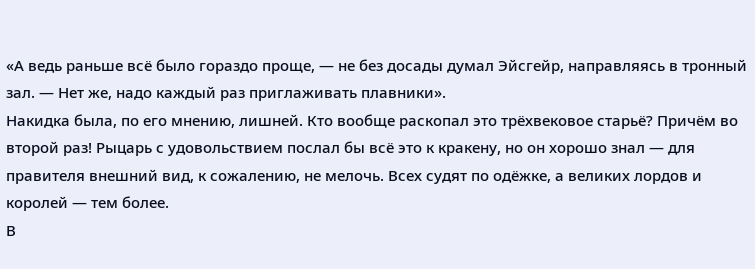«А ведь раньше всё было гораздо проще, — не без досады думал Эйсгейр, направляясь в тронный зал. — Нет же, надо каждый раз приглаживать плавники».
Накидка была, по его мнению, лишней. Кто вообще раскопал это трёхвековое старьё? Причём во второй раз! Рыцарь с удовольствием послал бы всё это к кракену, но он хорошо знал — для правителя внешний вид, к сожалению, не мелочь. Всех судят по одёжке, а великих лордов и королей — тем более.
В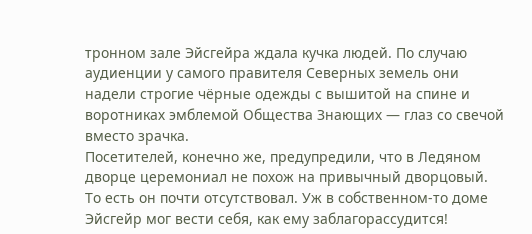тронном зале Эйсгейра ждала кучка людей. По случаю аудиенции у самого правителя Северных земель они надели строгие чёрные одежды с вышитой на спине и воротниках эмблемой Общества Знающих — глаз со свечой вместо зрачка.
Посетителей, конечно же, предупредили, что в Ледяном дворце церемониал не похож на привычный дворцовый. То есть он почти отсутствовал. Уж в собственном-то доме Эйсгейр мог вести себя, как ему заблагорассудится!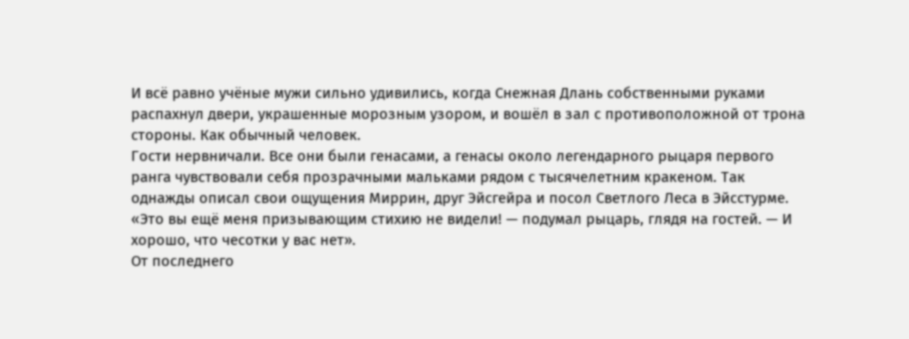И всё равно учёные мужи сильно удивились, когда Снежная Длань собственными руками распахнул двери, украшенные морозным узором, и вошёл в зал с противоположной от трона стороны. Как обычный человек.
Гости нервничали. Все они были генасами, а генасы около легендарного рыцаря первого ранга чувствовали себя прозрачными мальками рядом с тысячелетним кракеном. Так однажды описал свои ощущения Миррин, друг Эйсгейра и посол Светлого Леса в Эйсстурме.
«Это вы ещё меня призывающим стихию не видели! — подумал рыцарь, глядя на гостей. — И хорошо, что чесотки у вас нет».
От последнего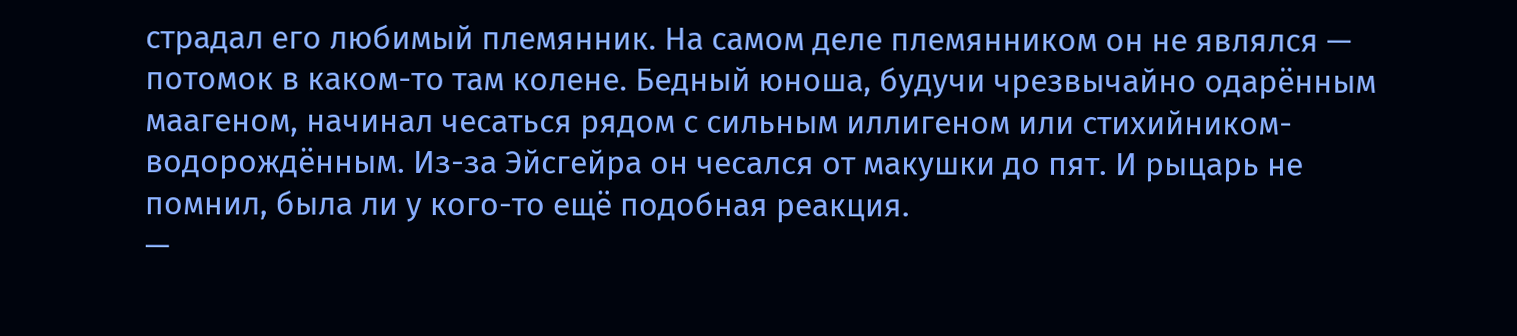страдал его любимый племянник. На самом деле племянником он не являлся — потомок в каком-то там колене. Бедный юноша, будучи чрезвычайно одарённым маагеном, начинал чесаться рядом с сильным иллигеном или стихийником-водорождённым. Из-за Эйсгейра он чесался от макушки до пят. И рыцарь не помнил, была ли у кого-то ещё подобная реакция.
—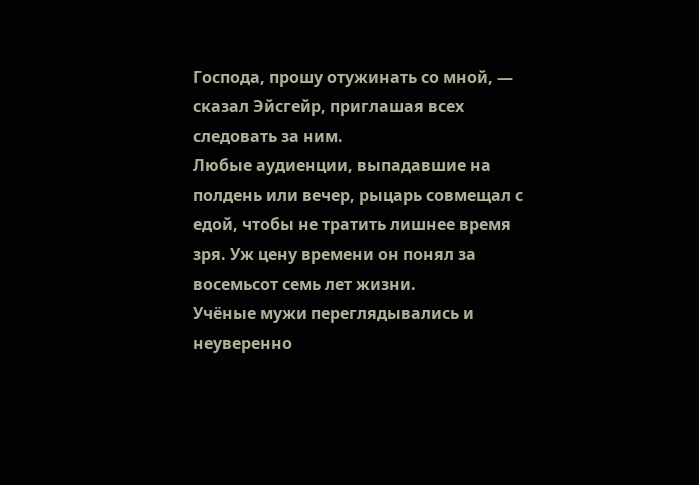Господа, прошу отужинать со мной, — сказал Эйсгейр, приглашая всех следовать за ним.
Любые аудиенции, выпадавшие на полдень или вечер, рыцарь совмещал с едой, чтобы не тратить лишнее время зря. Уж цену времени он понял за восемьсот семь лет жизни.
Учёные мужи переглядывались и неуверенно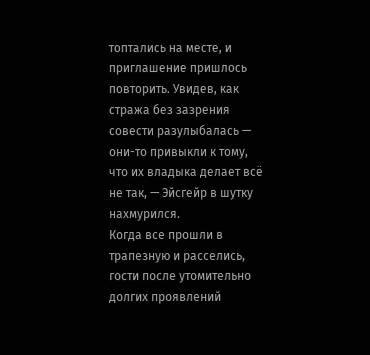топтались на месте, и приглашение пришлось повторить. Увидев, как стража без зазрения совести разулыбалась — они-то привыкли к тому, что их владыка делает всё не так, — Эйсгейр в шутку нахмурился.
Когда все прошли в трапезную и расселись, гости после утомительно долгих проявлений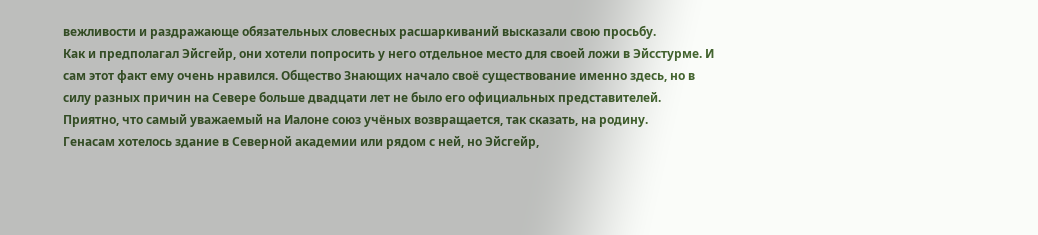вежливости и раздражающе обязательных словесных расшаркиваний высказали свою просьбу.
Как и предполагал Эйсгейр, они хотели попросить у него отдельное место для своей ложи в Эйсстурме. И сам этот факт ему очень нравился. Общество Знающих начало своё существование именно здесь, но в силу разных причин на Севере больше двадцати лет не было его официальных представителей. Приятно, что самый уважаемый на Иалоне союз учёных возвращается, так сказать, на родину.
Генасам хотелось здание в Северной академии или рядом с ней, но Эйсгейр,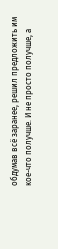обдумав всё заранее, решил предложить им кое-что получше. И не просто получше, а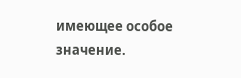имеющее особое значение.